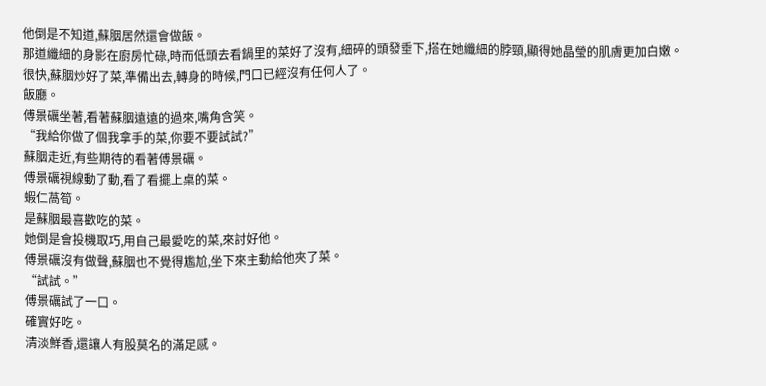他倒是不知道,蘇胭居然還會做飯。
那道纖細的身影在廚房忙碌,時而低頭去看鍋里的菜好了沒有,細碎的頭發垂下,搭在她纖細的脖頸,顯得她晶瑩的肌膚更加白嫩。
很快,蘇胭炒好了菜,準備出去,轉身的時候,門口已經沒有任何人了。
飯廳。
傅景礪坐著,看著蘇胭遠遠的過來,嘴角含笑。
“我給你做了個我拿手的菜,你要不要試試?”
蘇胭走近,有些期待的看著傅景礪。
傅景礪視線動了動,看了看擺上桌的菜。
蝦仁萵筍。
是蘇胭最喜歡吃的菜。
她倒是會投機取巧,用自己最愛吃的菜,來討好他。
傅景礪沒有做聲,蘇胭也不覺得尷尬,坐下來主動給他夾了菜。
“試試。”
傅景礪試了一口。
確實好吃。
清淡鮮香,還讓人有股莫名的滿足感。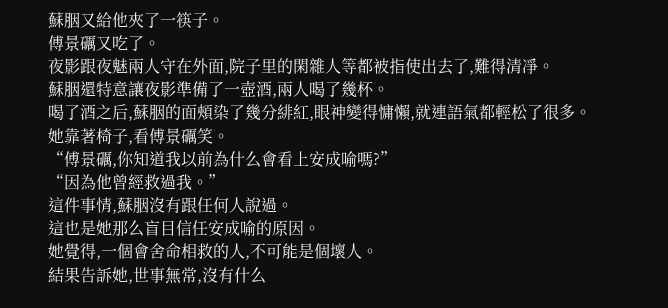蘇胭又給他夾了一筷子。
傅景礪又吃了。
夜影跟夜魅兩人守在外面,院子里的閑雜人等都被指使出去了,難得清凈。
蘇胭還特意讓夜影準備了一壺酒,兩人喝了幾杯。
喝了酒之后,蘇胭的面頰染了幾分緋紅,眼神變得慵懶,就連語氣都輕松了很多。
她靠著椅子,看傅景礪笑。
“傅景礪,你知道我以前為什么會看上安成喻嗎?”
“因為他曾經救過我。”
這件事情,蘇胭沒有跟任何人說過。
這也是她那么盲目信任安成喻的原因。
她覺得,一個會舍命相救的人,不可能是個壞人。
結果告訴她,世事無常,沒有什么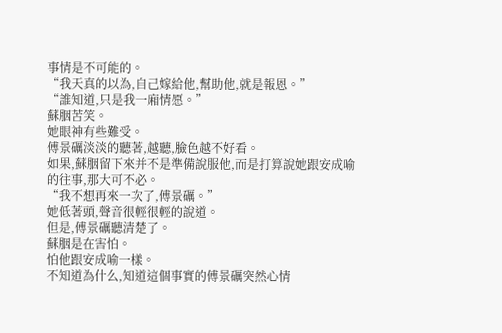事情是不可能的。
“我天真的以為,自己嫁給他,幫助他,就是報恩。”
“誰知道,只是我一廂情愿。”
蘇胭苦笑。
她眼神有些難受。
傅景礪淡淡的聽著,越聽,臉色越不好看。
如果,蘇胭留下來并不是準備說服他,而是打算說她跟安成喻的往事,那大可不必。
“我不想再來一次了,傅景礪。”
她低著頭,聲音很輕很輕的說道。
但是,傅景礪聽清楚了。
蘇胭是在害怕。
怕他跟安成喻一樣。
不知道為什么,知道這個事實的傅景礪突然心情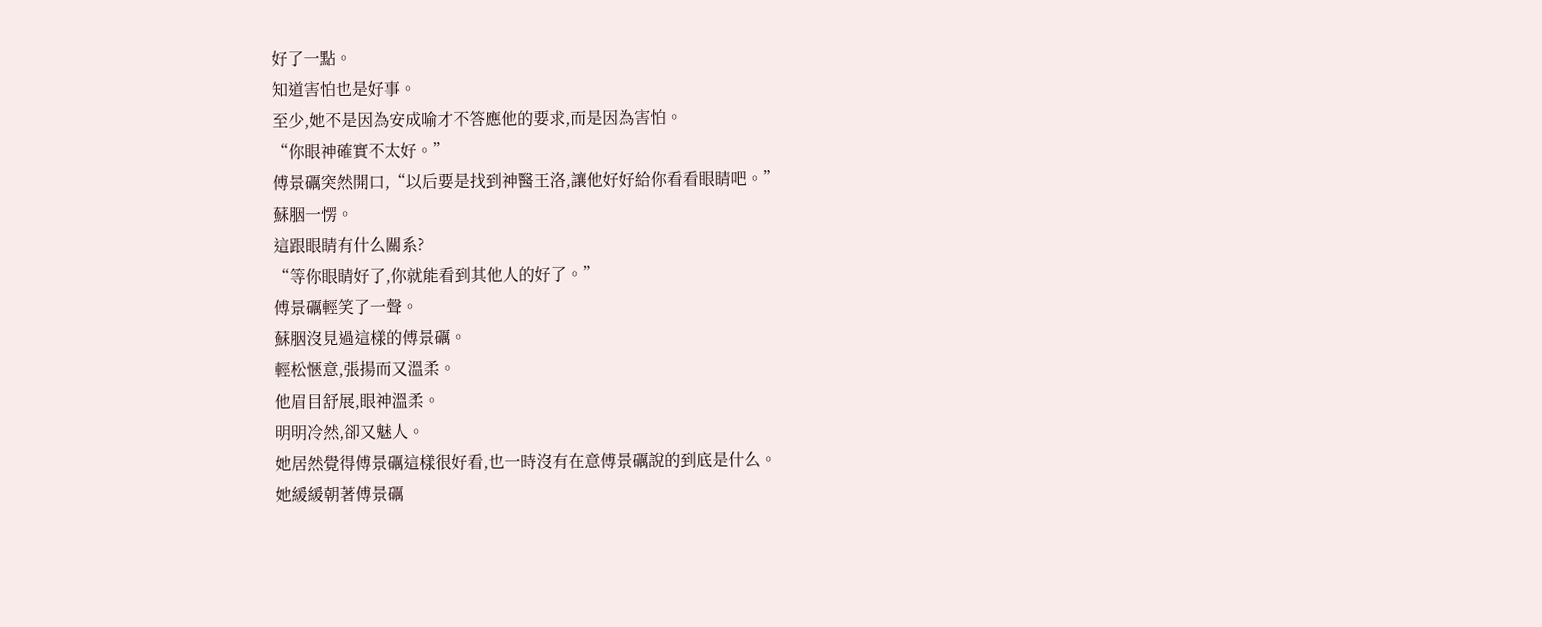好了一點。
知道害怕也是好事。
至少,她不是因為安成喻才不答應他的要求,而是因為害怕。
“你眼神確實不太好。”
傅景礪突然開口,“以后要是找到神醫王洛,讓他好好給你看看眼睛吧。”
蘇胭一愣。
這跟眼睛有什么關系?
“等你眼睛好了,你就能看到其他人的好了。”
傅景礪輕笑了一聲。
蘇胭沒見過這樣的傅景礪。
輕松愜意,張揚而又溫柔。
他眉目舒展,眼神溫柔。
明明冷然,卻又魅人。
她居然覺得傅景礪這樣很好看,也一時沒有在意傅景礪說的到底是什么。
她緩緩朝著傅景礪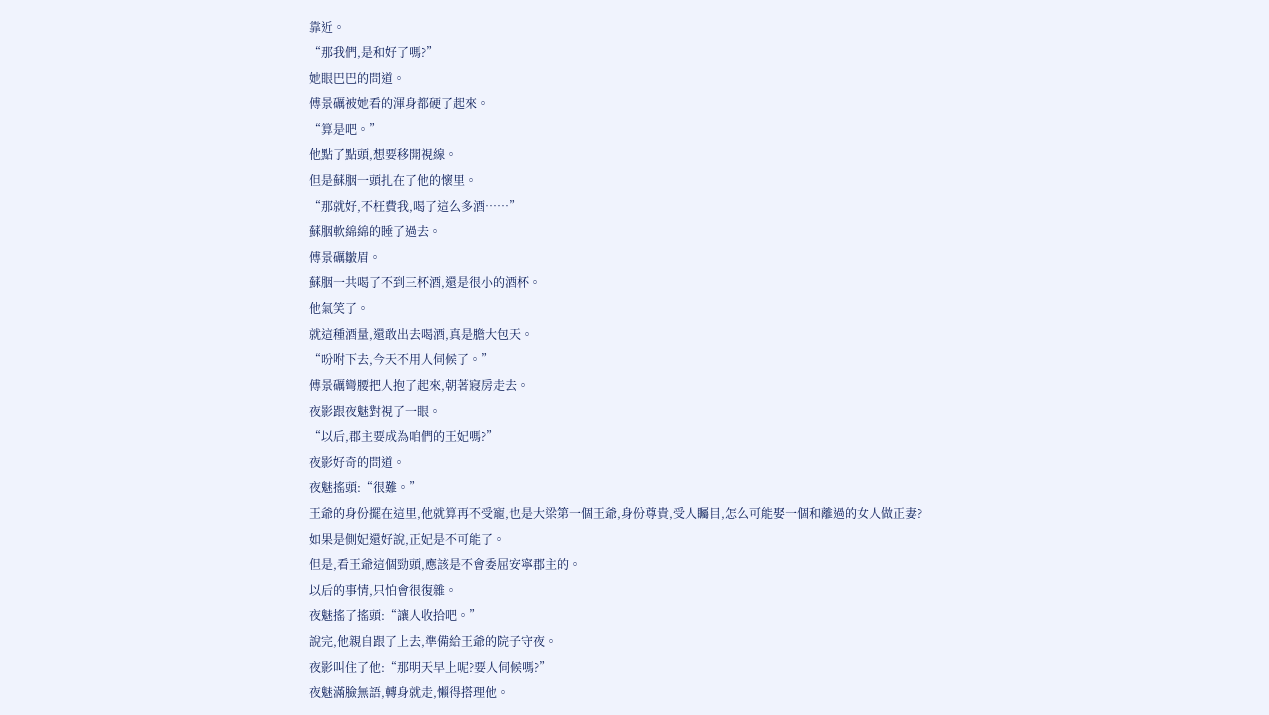靠近。
“那我們,是和好了嗎?”
她眼巴巴的問道。
傅景礪被她看的渾身都硬了起來。
“算是吧。”
他點了點頭,想要移開視線。
但是蘇胭一頭扎在了他的懷里。
“那就好,不枉費我,喝了這么多酒……”
蘇胭軟綿綿的睡了過去。
傅景礪皺眉。
蘇胭一共喝了不到三杯酒,還是很小的酒杯。
他氣笑了。
就這種酒量,還敢出去喝酒,真是膽大包天。
“吩咐下去,今天不用人伺候了。”
傅景礪彎腰把人抱了起來,朝著寢房走去。
夜影跟夜魅對視了一眼。
“以后,郡主要成為咱們的王妃嗎?”
夜影好奇的問道。
夜魅搖頭:“很難。”
王爺的身份擺在這里,他就算再不受寵,也是大梁第一個王爺,身份尊貴,受人矚目,怎么可能娶一個和離過的女人做正妻?
如果是側妃還好說,正妃是不可能了。
但是,看王爺這個勁頭,應該是不會委屈安寧郡主的。
以后的事情,只怕會很復雜。
夜魅搖了搖頭:“讓人收拾吧。”
說完,他親自跟了上去,準備給王爺的院子守夜。
夜影叫住了他:“那明天早上呢?要人伺候嗎?”
夜魅滿臉無語,轉身就走,懶得搭理他。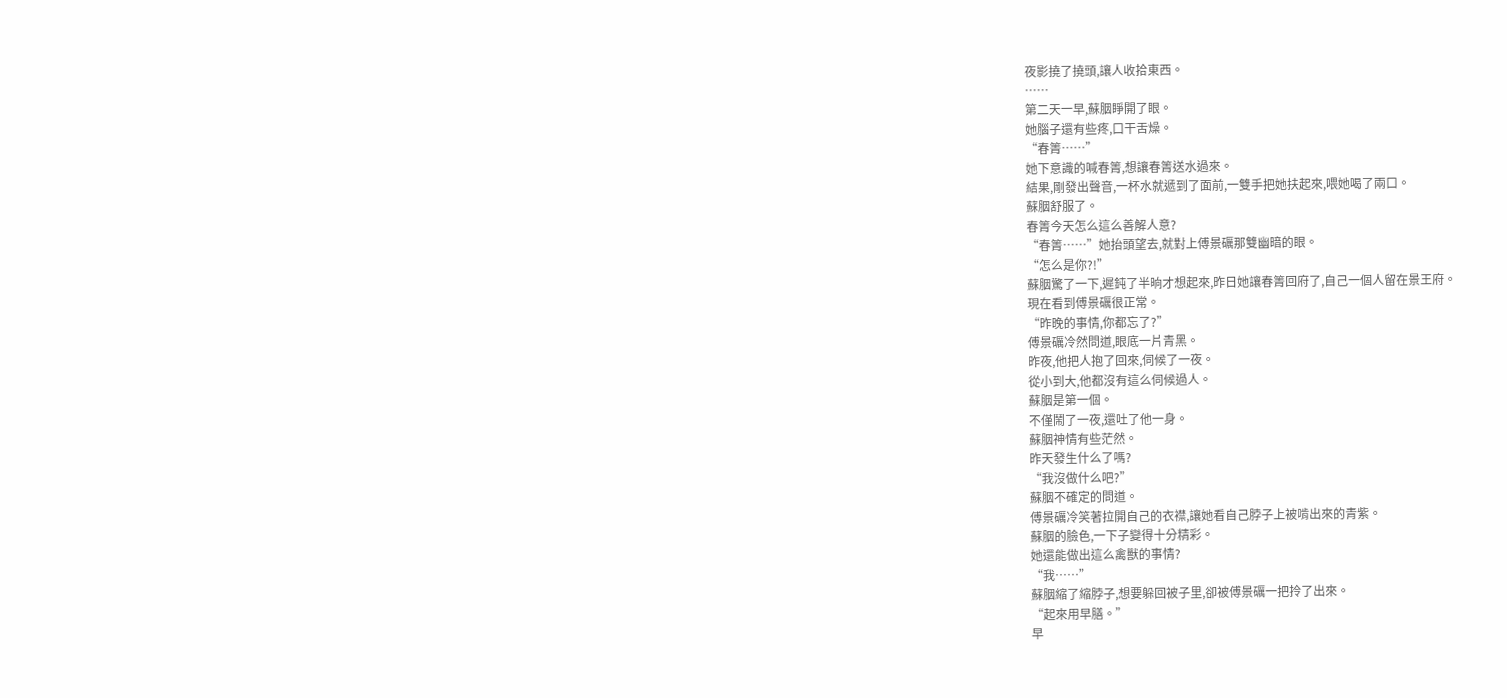夜影撓了撓頭,讓人收拾東西。
……
第二天一早,蘇胭睜開了眼。
她腦子還有些疼,口干舌燥。
“春箐……”
她下意識的喊春箐,想讓春箐送水過來。
結果,剛發出聲音,一杯水就遞到了面前,一雙手把她扶起來,喂她喝了兩口。
蘇胭舒服了。
春箐今天怎么這么善解人意?
“春箐……”她抬頭望去,就對上傅景礪那雙幽暗的眼。
“怎么是你?!”
蘇胭驚了一下,遲鈍了半晌才想起來,昨日她讓春箐回府了,自己一個人留在景王府。
現在看到傅景礪很正常。
“昨晚的事情,你都忘了?”
傅景礪冷然問道,眼底一片青黑。
昨夜,他把人抱了回來,伺候了一夜。
從小到大,他都沒有這么伺候過人。
蘇胭是第一個。
不僅鬧了一夜,還吐了他一身。
蘇胭神情有些茫然。
昨天發生什么了嗎?
“我沒做什么吧?”
蘇胭不確定的問道。
傅景礪冷笑著拉開自己的衣襟,讓她看自己脖子上被啃出來的青紫。
蘇胭的臉色,一下子變得十分精彩。
她還能做出這么禽獸的事情?
“我……”
蘇胭縮了縮脖子,想要躲回被子里,卻被傅景礪一把拎了出來。
“起來用早膳。”
早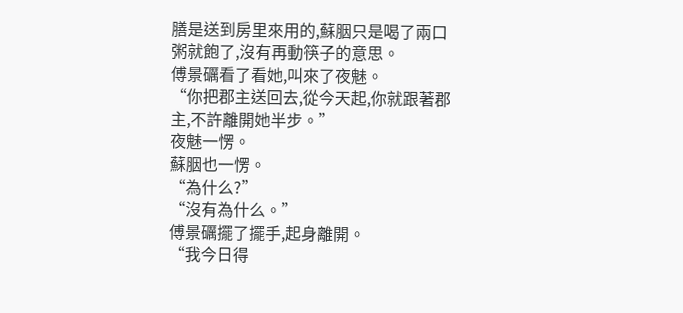膳是送到房里來用的,蘇胭只是喝了兩口粥就飽了,沒有再動筷子的意思。
傅景礪看了看她,叫來了夜魅。
“你把郡主送回去,從今天起,你就跟著郡主,不許離開她半步。”
夜魅一愣。
蘇胭也一愣。
“為什么?”
“沒有為什么。”
傅景礪擺了擺手,起身離開。
“我今日得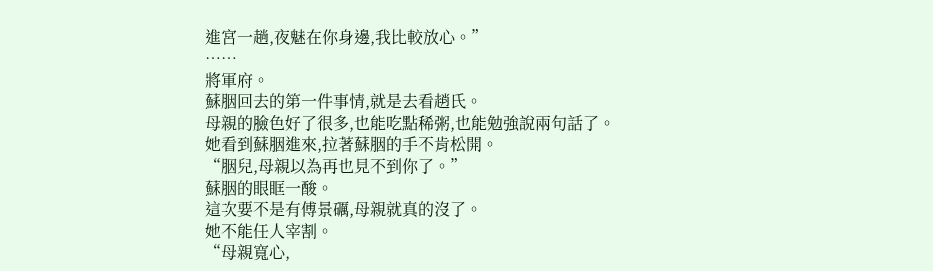進宮一趟,夜魅在你身邊,我比較放心。”
……
將軍府。
蘇胭回去的第一件事情,就是去看趙氏。
母親的臉色好了很多,也能吃點稀粥,也能勉強說兩句話了。
她看到蘇胭進來,拉著蘇胭的手不肯松開。
“胭兒,母親以為再也見不到你了。”
蘇胭的眼眶一酸。
這次要不是有傅景礪,母親就真的沒了。
她不能任人宰割。
“母親寬心,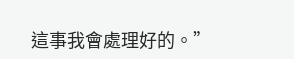這事我會處理好的。”